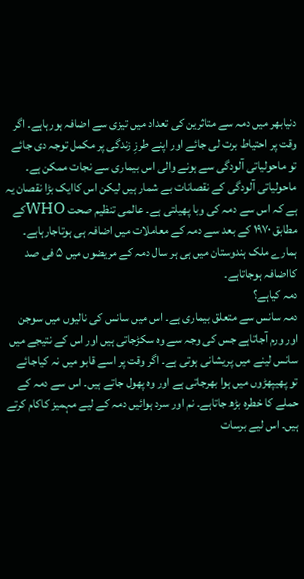دنیابھر میں دمہ سے متاثرین کی تعداد میں تیزی سے اضافہ ہورہاہے۔ اگر وقت پر احتیاط برت لی جائے اور اپنے طرزِ زندگی پر مکمل توجہ دی جائے تو ماحولیاتی آلودگی سے ہونے والی اس بیماری سے نجات ممکن ہے۔
ماحولیاتی آلودگی کے نقصانات بے شمار ہیں لیکن اس کاایک بڑا نقصان یہ ہے کہ اس سے دمہ کی وبا پھیلتی ہے۔ عالمی تنظیم صحت WHOکے مطابق ۱۹۷۰ کے بعد سے دمہ کے معاملات میں اضافہ ہی ہوتاجارہاہے۔ ہمارے ملک ہندوستان میں ہی ہر سال دمہ کے مریضوں میں ۵ فی صد کااضافہ ہوجاتاہے۔
دمہ کیاہے؟
دمہ سانس سے متعلق بیماری ہے۔ اس میں سانس کی نالیوں میں سوجن اور ورم آجاتاہے جس کی وجہ سے وہ سکڑجاتی ہیں اور اس کے نتیجے میں سانس لینے میں پریشانی ہوتی ہے۔ اگر وقت پر اسے قابو میں نہ کیاجائے تو پھیپھڑوں میں ہوا بھرجاتی ہے اور وہ پھول جاتے ہیں۔ اس سے دمہ کے حملے کا خطرہ بڑھ جاتاہے۔ نم اور سرد ہوائیں دمہ کے لیے مہمیز کاکام کرتے ہیں۔ اس لیے برسات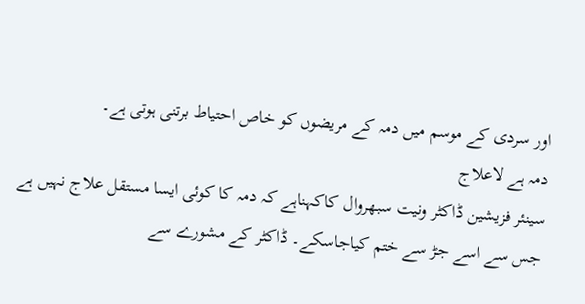اور سردی کے موسم میں دمہ کے مریضوں کو خاص احتیاط برتنی ہوتی ہے۔
دمہ ہے لاعلاج
سینئر فزیشین ڈاکٹر ونیت سبھروال کاکہناہے کہ دمہ کا کوئی ایسا مستقل علاج نہیں ہے جس سے اسے جڑ سے ختم کیاجاسکے۔ ڈاکٹر کے مشورے سے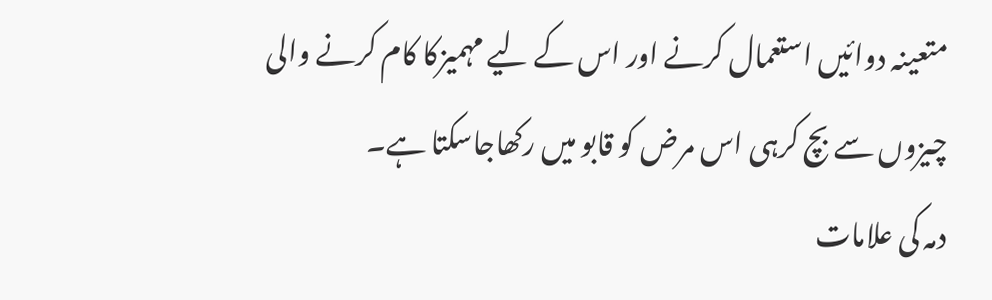متعینہ دوائیں استعمال کرنے اور اس کے لیے مہمیزکا کام کرنے والی چیزوں سے بچ کرہی اس مرض کو قابو میں رکھاجاسکتا ہے۔
دمہ کی علامات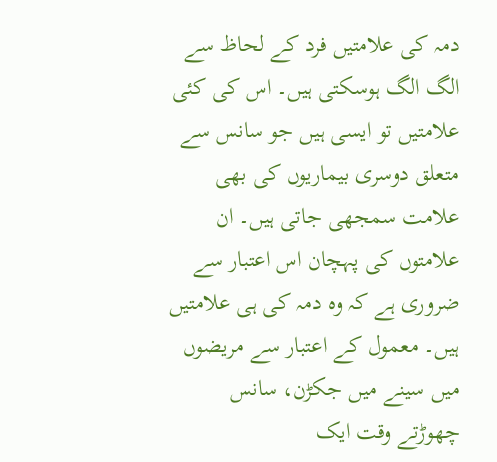دمہ کی علامتیں فرد کے لحاظ سے الگ الگ ہوسکتی ہیں۔ اس کی کئی علامتیں تو ایسی ہیں جو سانس سے متعلق دوسری بیماریوں کی بھی علامت سمجھی جاتی ہیں۔ ان علامتوں کی پہچان اس اعتبار سے ضروری ہے کہ وہ دمہ کی ہی علامتیں ہیں۔ معمول کے اعتبار سے مریضوں میں سینے میں جکڑن، سانس چھوڑتے وقت ایک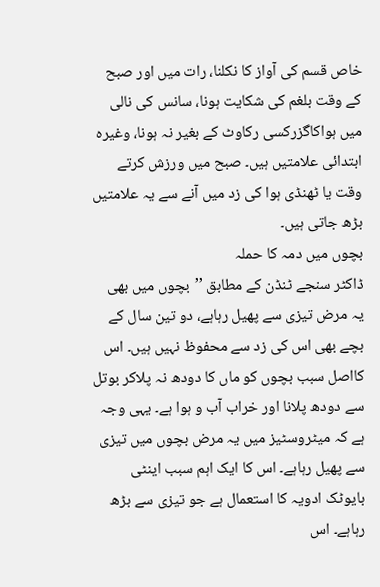خاص قسم کی آواز کا نکلنا، رات میں اور صبح کے وقت بلغم کی شکایت ہونا، سانس کی نالی میں ہواکاگزرکسی رکاوٹ کے بغیر نہ ہونا، وغیرہ ابتدائی علامتیں ہیں۔ صبح میں ورزش کرتے وقت یا ٹھنڈی ہوا کی زد میں آنے سے یہ علامتیں بڑھ جاتی ہیں۔
بچوں میں دمہ کا حملہ
ڈاکٹر سنجے ٹنڈن کے مطابق ’’بچوں میں بھی یہ مرض تیزی سے پھیل رہاہے، دو تین سال کے بچے بھی اس کی زد سے محفوظ نہیں ہیں۔ اس کااصل سبب بچوں کو ماں کا دودھ نہ پلاکر بوتل سے دودھ پلانا اور خراب آب و ہوا ہے۔ یہی وجہ ہے کہ میٹروسٹیز میں یہ مرض بچوں میں تیزی سے پھیل رہاہے۔ اس کا ایک اہم سبب اینٹی بایوٹک ادویہ کا استعمال ہے جو تیزی سے بڑھ رہاہے۔ اس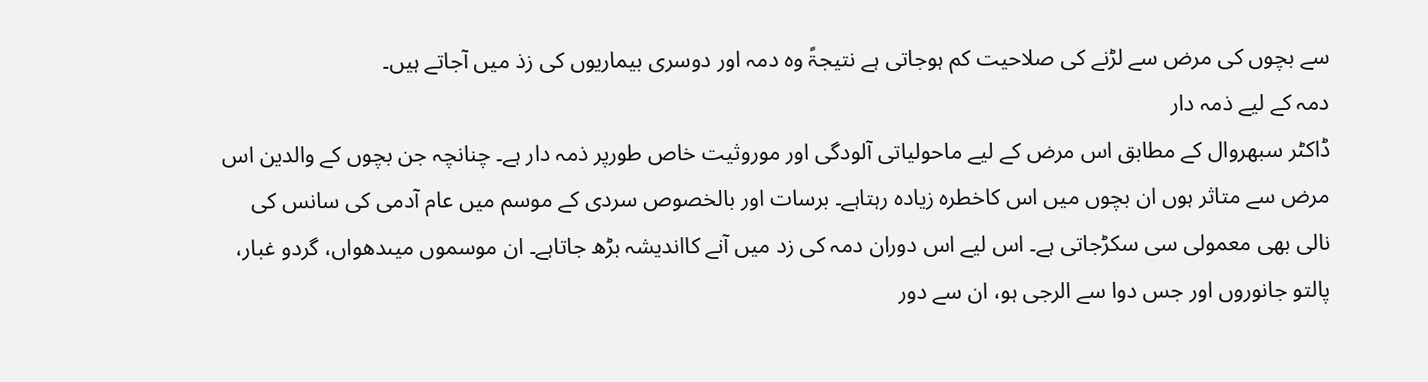سے بچوں کی مرض سے لڑنے کی صلاحیت کم ہوجاتی ہے نتیجۃً وہ دمہ اور دوسری بیماریوں کی زذ میں آجاتے ہیں۔
دمہ کے لیے ذمہ دار
ڈاکٹر سبھروال کے مطابق اس مرض کے لیے ماحولیاتی آلودگی اور موروثیت خاص طورپر ذمہ دار ہے۔ چنانچہ جن بچوں کے والدین اس مرض سے متاثر ہوں ان بچوں میں اس کاخطرہ زیادہ رہتاہے۔ برسات اور بالخصوص سردی کے موسم میں عام آدمی کی سانس کی نالی بھی معمولی سی سکڑجاتی ہے۔ اس لیے اس دوران دمہ کی زد میں آنے کااندیشہ بڑھ جاتاہے۔ ان موسموں میںدھواں، گردو غبار، پالتو جانوروں اور جس دوا سے الرجی ہو، ان سے دور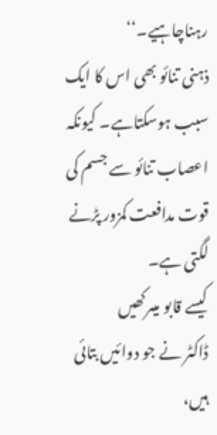رہناچاہیے۔‘‘
ذہنی تنائو بھی اس کا ایک سبب ہوسکتاہے۔ کیونکہ اعصاب تنائو سے جسم کی قوت مدافعت کمزور پڑنے لگتی ہے۔
کیسے قابو میںرکھیں
ڈاکٹر نے جو دوائیں بتائی ہیں،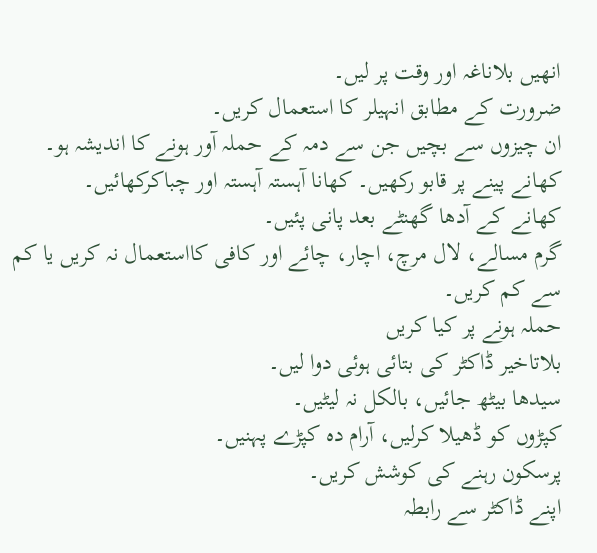انھیں بلاناغہ اور وقت پر لیں۔
ضرورت کے مطابق انہیلر کا استعمال کریں۔
ان چیزوں سے بچیں جن سے دمہ کے حملہ آور ہونے کا اندیشہ ہو۔
کھانے پینے پر قابو رکھیں۔ کھانا آہستہ آہستہ اور چباکرکھائیں۔
کھانے کے آدھا گھنٹے بعد پانی پئیں۔
گرم مسالے، لال مرچ، اچار، چائے اور کافی کااستعمال نہ کریں یا کم سے کم کریں۔
حملہ ہونے پر کیا کریں
بلاتاخیر ڈاکٹر کی بتائی ہوئی دوا لیں۔
سیدھا بیٹھ جائیں، بالکل نہ لیٹیں۔
کپڑوں کو ڈھیلا کرلیں، آرام دہ کپڑے پہنیں۔
پرسکون رہنے کی کوشش کریں۔
اپنے ڈاکٹر سے رابطہ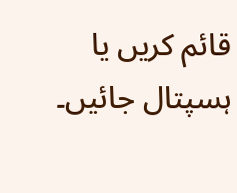قائم کریں یا ہسپتال جائیں۔